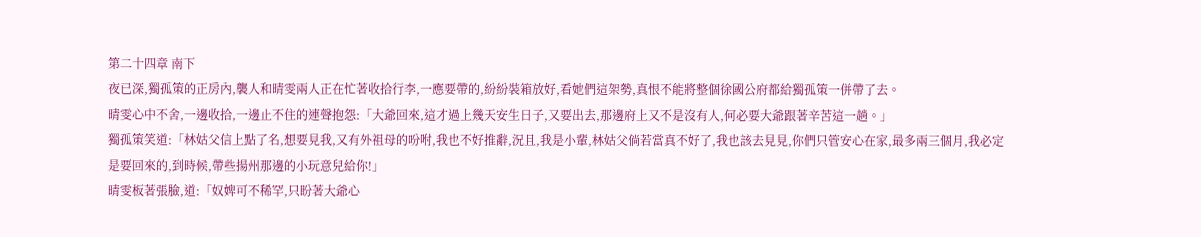第二十四章 南下
夜已深,獨孤策的正房內,襲人和晴雯兩人正在忙著收拾行李,一應要帶的,紛紛裝箱放好,看她們這架勢,真恨不能將整個徐國公府都給獨孤策一併帶了去。
晴雯心中不舍,一邊收拾,一邊止不住的連聲抱怨:「大爺回來,這才過上幾天安生日子,又要出去,那邊府上又不是沒有人,何必要大爺跟著辛苦這一趟。」
獨孤策笑道:「林姑父信上點了名,想要見我,又有外祖母的吩咐,我也不好推辭,況且,我是小輩,林姑父倘若當真不好了,我也該去見見,你們只管安心在家,最多兩三個月,我必定是要回來的,到時候,帶些揚州那邊的小玩意兒給你!」
晴雯板著張臉,道:「奴婢可不稀罕,只盼著大爺心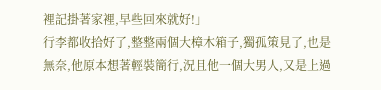裡記掛著家裡,早些回來就好!」
行李都收拾好了,整整兩個大樟木箱子,獨孤策見了,也是無奈,他原本想著輕裝簡行,況且他一個大男人,又是上過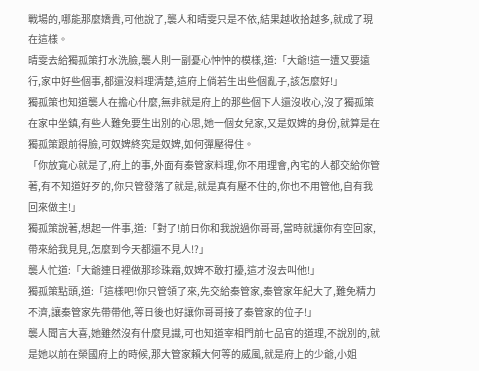戰場的,哪能那麼嬌貴,可他說了,襲人和晴雯只是不依,結果越收拾越多,就成了現在這樣。
晴雯去給獨孤策打水洗臉,襲人則一副憂心忡忡的模樣,道:「大爺!這一遭又要遠行,家中好些個事,都還沒料理清楚,這府上倘若生出些個亂子,該怎麼好!」
獨孤策也知道襲人在擔心什麼,無非就是府上的那些個下人還沒收心,沒了獨孤策在家中坐鎮,有些人難免要生出別的心思,她一個女兒家,又是奴婢的身份,就算是在獨孤策跟前得臉,可奴婢終究是奴婢,如何彈壓得住。
「你放寬心就是了,府上的事,外面有秦管家料理,你不用理會,內宅的人都交給你管著,有不知道好歹的,你只管發落了就是,就是真有壓不住的,你也不用管他,自有我回來做主!」
獨孤策說著,想起一件事,道:「對了!前日你和我說過你哥哥,當時就讓你有空回家,帶來給我見見,怎麼到今天都還不見人!?」
襲人忙道:「大爺連日裡做那珍珠霜,奴婢不敢打擾,這才沒去叫他!」
獨孤策點頭,道:「這樣吧!你只管領了來,先交給秦管家,秦管家年紀大了,難免精力不濟,讓秦管家先帶帶他,等日後也好讓你哥哥接了秦管家的位子!」
襲人聞言大喜,她雖然沒有什麼見識,可也知道宰相門前七品官的道理,不說別的,就是她以前在榮國府上的時候,那大管家賴大何等的威風,就是府上的少爺,小姐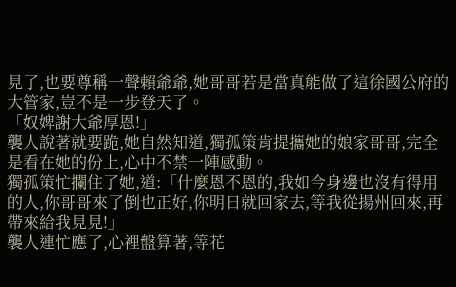見了,也要尊稱一聲賴爺爺,她哥哥若是當真能做了這徐國公府的大管家,豈不是一步登天了。
「奴婢謝大爺厚恩!」
襲人說著就要跪,她自然知道,獨孤策肯提攜她的娘家哥哥,完全是看在她的份上,心中不禁一陣感動。
獨孤策忙攔住了她,道:「什麼恩不恩的,我如今身邊也沒有得用的人,你哥哥來了倒也正好,你明日就回家去,等我從揚州回來,再帶來給我見見!」
襲人連忙應了,心裡盤算著,等花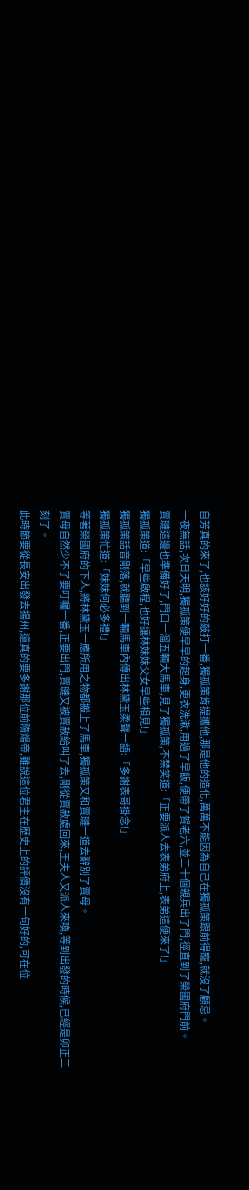自芳真的來了,也該好好的敲打一番,獨孤策肯提攜他,那是他的造化,萬萬不能因為自己在獨孤策跟前得寵,就沒了顧忌。
一夜無話,次日天明,獨孤策便早早的起身,更衣洗漱,用過了早飯,便帶了賀老六,並二十個親兵出了門,徑直到了榮國府門前。
賈璉這邊也準備好了,門口一溜五輛大馬車,見了獨孤策,不禁笑道:「正要派人去表弟府上,表弟這便來了!」
獨孤策道:「早些啟程,也好讓林妹妹父女早些相見!」
獨孤策話音剛落,就聽到一輛馬車內傳出林黛玉柔聲一語:「多謝表哥掛念!」
獨孤策忙道:「妹妹何必多禮!」
等著榮國府的下人,將林黛玉一應所用之物都搬上了馬車,獨孤策又和賈璉一道去辭別了賈母。
賈母自然少不了要叮囑一番,正要出門,賈璉又被賈赦給叫了去,剛從賈赦處回來,王夫人又派人來喚,等到出發的時候,已經是卯正二刻了。
此時節要從長安出發去揚州,還真的要多謝那位前隋煬帝,雖說這位君主在歷史上的評價沒有一句好的,可在位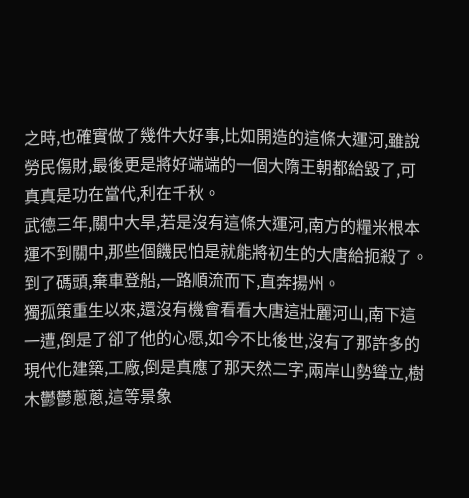之時,也確實做了幾件大好事,比如開造的這條大運河,雖說勞民傷財,最後更是將好端端的一個大隋王朝都給毀了,可真真是功在當代,利在千秋。
武德三年,關中大旱,若是沒有這條大運河,南方的糧米根本運不到關中,那些個饑民怕是就能將初生的大唐給扼殺了。
到了碼頭,棄車登船,一路順流而下,直奔揚州。
獨孤策重生以來,還沒有機會看看大唐這壯麗河山,南下這一遭,倒是了卻了他的心愿,如今不比後世,沒有了那許多的現代化建築,工廠,倒是真應了那天然二字,兩岸山勢聳立,樹木鬱鬱蔥蔥,這等景象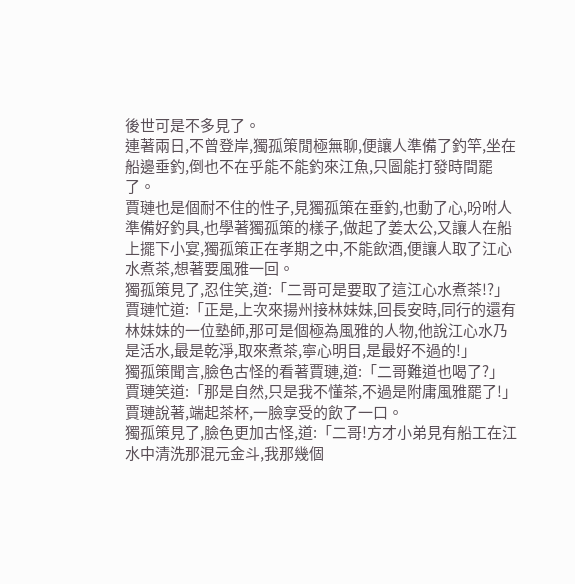後世可是不多見了。
連著兩日,不曾登岸,獨孤策閒極無聊,便讓人準備了釣竿,坐在船邊垂釣,倒也不在乎能不能釣來江魚,只圖能打發時間罷了。
賈璉也是個耐不住的性子,見獨孤策在垂釣,也動了心,吩咐人準備好釣具,也學著獨孤策的樣子,做起了姜太公,又讓人在船上擺下小宴,獨孤策正在孝期之中,不能飲酒,便讓人取了江心水煮茶,想著要風雅一回。
獨孤策見了,忍住笑,道:「二哥可是要取了這江心水煮茶!?」
賈璉忙道:「正是,上次來揚州接林妹妹,回長安時,同行的還有林妹妹的一位塾師,那可是個極為風雅的人物,他說江心水乃是活水,最是乾淨,取來煮茶,寧心明目,是最好不過的!」
獨孤策聞言,臉色古怪的看著賈璉,道:「二哥難道也喝了?」
賈璉笑道:「那是自然,只是我不懂茶,不過是附庸風雅罷了!」
賈璉說著,端起茶杯,一臉享受的飲了一口。
獨孤策見了,臉色更加古怪,道:「二哥!方才小弟見有船工在江水中清洗那混元金斗,我那幾個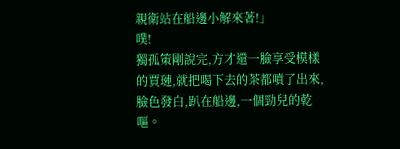親衛站在船邊小解來著!」
噗!
獨孤策剛說完,方才還一臉享受模樣的賈璉,就把喝下去的茶都噴了出來,臉色發白,趴在船邊,一個勁兒的乾嘔。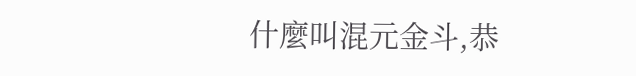什麼叫混元金斗,恭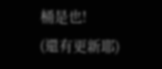桶是也!
(還有更新耶)